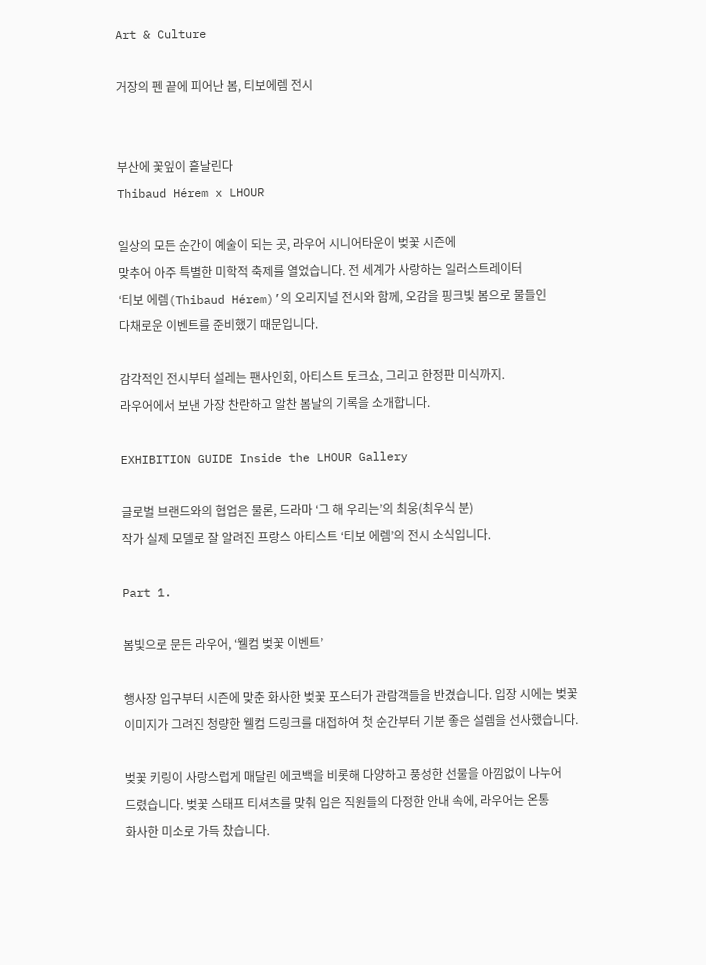Art & Culture

거장의 펜 끝에 피어난 봄, 티보에렘 전시


부산에 꽃잎이 흩날린다
Thibaud Hérem x LHOUR

일상의 모든 순간이 예술이 되는 곳, 라우어 시니어타운이 벚꽃 시즌에
맞추어 아주 특별한 미학적 축제를 열었습니다. 전 세계가 사랑하는 일러스트레이터
‘티보 에렘(Thibaud Hérem)’의 오리지널 전시와 함께, 오감을 핑크빛 봄으로 물들인
다채로운 이벤트를 준비했기 때문입니다.

감각적인 전시부터 설레는 팬사인회, 아티스트 토크쇼, 그리고 한정판 미식까지.
라우어에서 보낸 가장 찬란하고 알찬 봄날의 기록을 소개합니다.

EXHIBITION GUIDE Inside the LHOUR Gallery

글로벌 브랜드와의 협업은 물론, 드라마 ‘그 해 우리는’의 최웅(최우식 분)
작가 실제 모델로 잘 알려진 프랑스 아티스트 ‘티보 에렘’의 전시 소식입니다.

Part 1.

봄빛으로 문든 라우어, ‘웰컴 벚꽃 이벤트’

행사장 입구부터 시즌에 맞춘 화사한 벚꽃 포스터가 관람객들을 반겼습니다. 입장 시에는 벚꽃
이미지가 그려진 청량한 웰컴 드링크를 대접하여 첫 순간부터 기분 좋은 설렘을 선사했습니다.

벚꽃 키링이 사랑스럽게 매달린 에코백을 비롯해 다양하고 풍성한 선물을 아낌없이 나누어
드렸습니다. 벚꽃 스태프 티셔츠를 맞춰 입은 직원들의 다정한 안내 속에, 라우어는 온통
화사한 미소로 가득 찼습니다.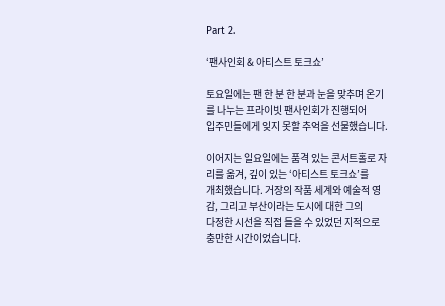Part 2.

‘팬사인회 & 아티스트 토크쇼’

토요일에는 팬 한 분 한 분과 눈을 맞추며 온기를 나누는 프라이빗 팬사인회가 진행되어
입주민들에게 잊지 못할 추억을 선물했습니다.

이어지는 일요일에는 품격 있는 콘서트홀로 자리를 옮겨, 깊이 있는 ‘아티스트 토크쇼’를
개최했습니다. 거장의 작품 세계와 예술적 영감, 그리고 부산이라는 도시에 대한 그의
다정한 시선을 직접 들을 수 있었던 지적으로 충만한 시간이었습니다.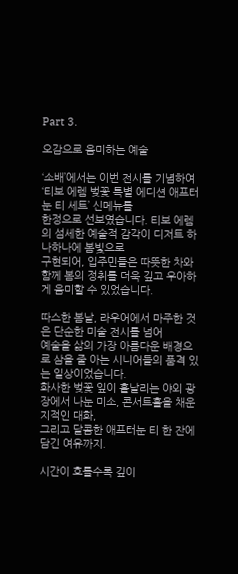Part 3.

오감으로 음미하는 예술

‘소배’에서는 이번 전시를 기념하여 ‘티보 에렘 벚꽃 특별 에디션 애프터눈 티 세트’ 신메뉴를
한정으로 선보였습니다. 티보 에렘의 섬세한 예술적 감각이 디저트 하나하나에 봄빛으로
구현되어, 입주민들은 따뜻한 차와 함께 봄의 정취를 더욱 깊고 우아하게 음미할 수 있었습니다.

따스한 봄날, 라우어에서 마주한 것은 단순한 미술 전시를 넘어
예술을 삶의 가장 아름다운 배경으로 삼을 줄 아는 시니어들의 품격 있는 일상이었습니다.
화사한 벚꽃 잎이 흩날리는 야외 광장에서 나눈 미소, 콘서트홀을 채운 지적인 대화,
그리고 달콤한 애프터눈 티 한 잔에 담긴 여유까지.

시간이 흐를수록 깊이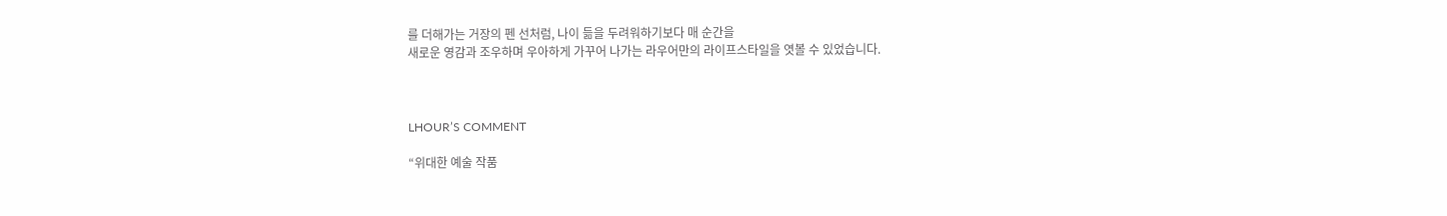를 더해가는 거장의 펜 선처럼, 나이 듦을 두려워하기보다 매 순간을
새로운 영감과 조우하며 우아하게 가꾸어 나가는 라우어만의 라이프스타일을 엿볼 수 있었습니다.



LHOUR’S COMMENT

“위대한 예술 작품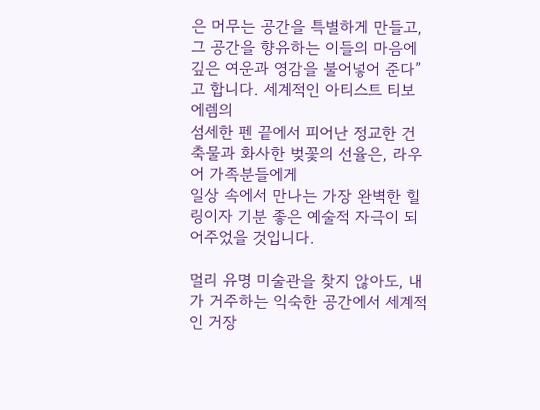은 머무는 공간을 특별하게 만들고, 그 공간을 향유하는 이들의 마음에
깊은 여운과 영감을 불어넣어 준다”고 합니다. 세계적인 아티스트 티보 에렘의
섬세한 펜 끝에서 피어난 정교한 건축물과 화사한 벚꽃의 선율은, 라우어 가족분들에게
일상 속에서 만나는 가장 완벽한 힐링이자 기분 좋은 예술적 자극이 되어주었을 것입니다.

멀리 유명 미술관을 찾지 않아도, 내가 거주하는 익숙한 공간에서 세계적인 거장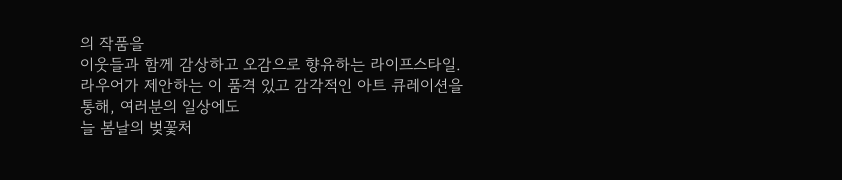의 작품을
이웃들과 함께 감상하고 오감으로 향유하는 라이프스타일.
라우어가 제안하는 이 품격 있고 감각적인 아트 큐레이션을 통해, 여러분의 일상에도
늘 봄날의 벚꽃처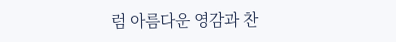럼 아름다운 영감과 찬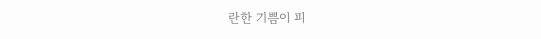란한 기쁨이 피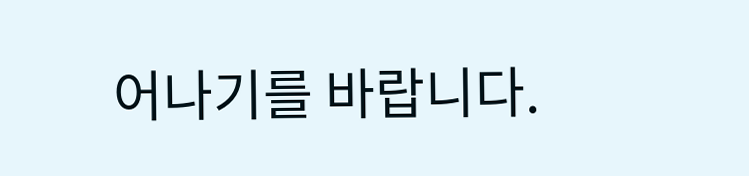어나기를 바랍니다.